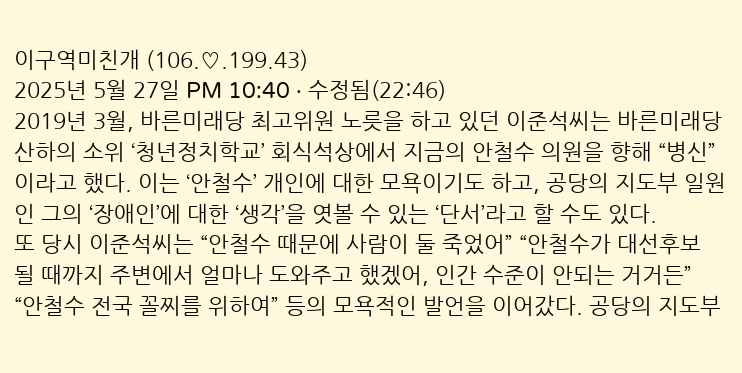이구역미친개 (106.♡.199.43)
2025년 5월 27일 PM 10:40 · 수정됨(22:46)
2019년 3월, 바른미래당 최고위원 노릇을 하고 있던 이준석씨는 바른미래당 산하의 소위 ‘청년정치학교’ 회식석상에서 지금의 안철수 의원을 향해 “병신”이라고 했다. 이는 ‘안철수’ 개인에 대한 모욕이기도 하고, 공당의 지도부 일원인 그의 ‘장애인’에 대한 ‘생각’을 엿볼 수 있는 ‘단서’라고 할 수도 있다.
또 당시 이준석씨는 “안철수 때문에 사람이 둘 죽었어” “안철수가 대선후보 될 때까지 주변에서 얼마나 도와주고 했겠어, 인간 수준이 안되는 거거든” “안철수 전국 꼴찌를 위하여” 등의 모욕적인 발언을 이어갔다. 공당의 지도부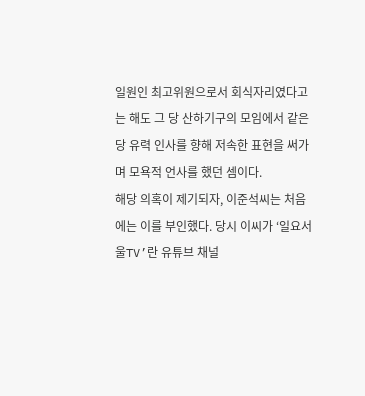일원인 최고위원으로서 회식자리였다고는 해도 그 당 산하기구의 모임에서 같은 당 유력 인사를 향해 저속한 표현을 써가며 모욕적 언사를 했던 셈이다.
해당 의혹이 제기되자, 이준석씨는 처음에는 이를 부인했다. 당시 이씨가 ‘일요서울TV’란 유튜브 채널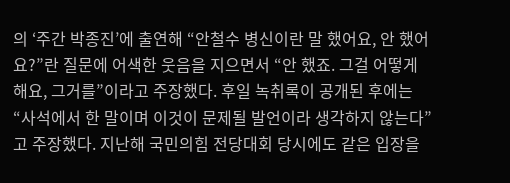의 ‘주간 박종진’에 출연해 “안철수 병신이란 말 했어요, 안 했어요?”란 질문에 어색한 웃음을 지으면서 “안 했죠. 그걸 어떻게 해요, 그거를”이라고 주장했다. 후일 녹취록이 공개된 후에는 “사석에서 한 말이며 이것이 문제될 발언이라 생각하지 않는다”고 주장했다. 지난해 국민의힘 전당대회 당시에도 같은 입장을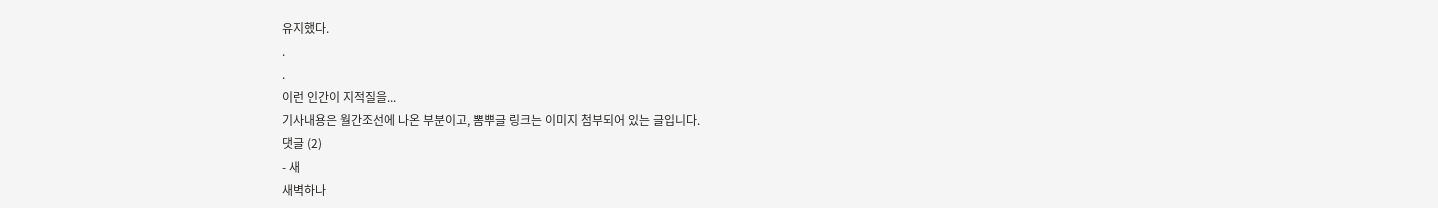유지했다.
.
.
이런 인간이 지적질을...
기사내용은 월간조선에 나온 부분이고, 뽐뿌글 링크는 이미지 첨부되어 있는 글입니다.
댓글 (2)
- 새
새벽하나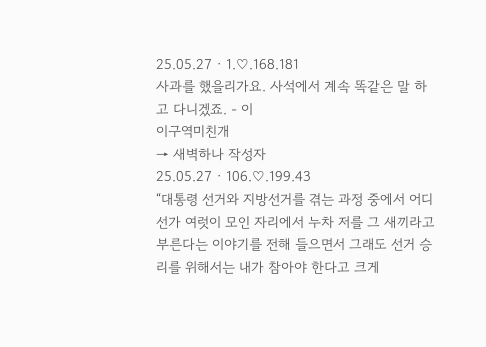25.05.27 · 1.♡.168.181
사과를 했을리가요. 사석에서 계속 똑같은 말 하고 다니겠죠. - 이
이구역미친개
→ 새벽하나 작성자
25.05.27 · 106.♡.199.43
“대통령 선거와 지방선거를 겪는 과정 중에서 어디선가 여럿이 모인 자리에서 누차 저를 그 새끼라고 부른다는 이야기를 전해 들으면서 그래도 선거 승리를 위해서는 내가 참아야 한다고 크게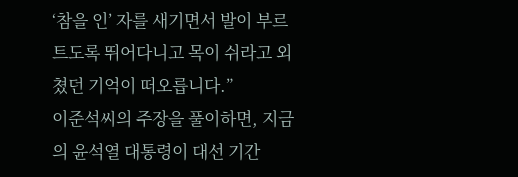‘참을 인’ 자를 새기면서 발이 부르트도록 뛰어다니고 목이 쉬라고 외쳤던 기억이 떠오릅니다.”
이준석씨의 주장을 풀이하면, 지금의 윤석열 대통령이 대선 기간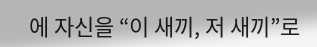에 자신을 “이 새끼, 저 새끼”로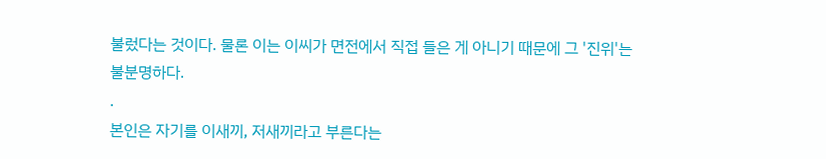불렀다는 것이다. 물론 이는 이씨가 면전에서 직접 들은 게 아니기 때문에 그 '진위'는 불분명하다.
.
본인은 자기를 이새끼, 저새끼라고 부른다는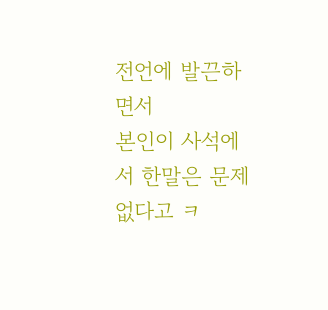전언에 발끈하면서
본인이 사석에서 한말은 문제 없다고 ㅋ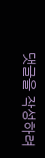댓글을 작성하려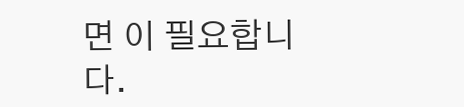면 이 필요합니다.